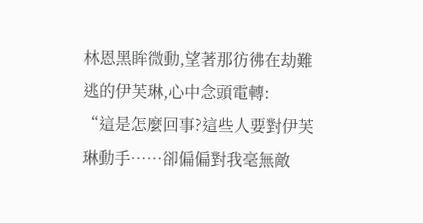林恩黑眸微動,望著那彷彿在劫難逃的伊芙琳,心中念頭電轉:
“這是怎麼回事?這些人要對伊芙琳動手……卻偏偏對我毫無敵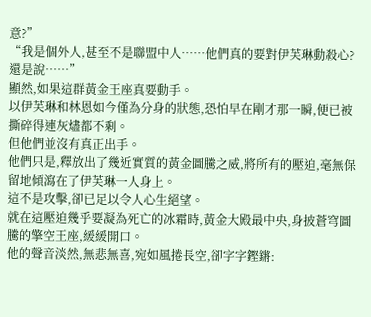意?”
“我是個外人,甚至不是聯盟中人……他們真的要對伊芙琳動殺心?還是說……”
顯然,如果這群黃金王座真要動手。
以伊芙琳和林恩如今僅為分身的狀態,恐怕早在剛才那一瞬,便已被撕碎得連灰燼都不剩。
但他們並沒有真正出手。
他們只是,釋放出了幾近實質的黃金圖騰之威,將所有的壓迫,毫無保留地傾瀉在了伊芙琳一人身上。
這不是攻擊,卻已足以令人心生絕望。
就在這壓迫幾乎要凝為死亡的冰霜時,黃金大殿最中央,身披蒼穹圖騰的擎空王座,緩緩開口。
他的聲音淡然,無悲無喜,宛如風捲長空,卻字字鏗鏘: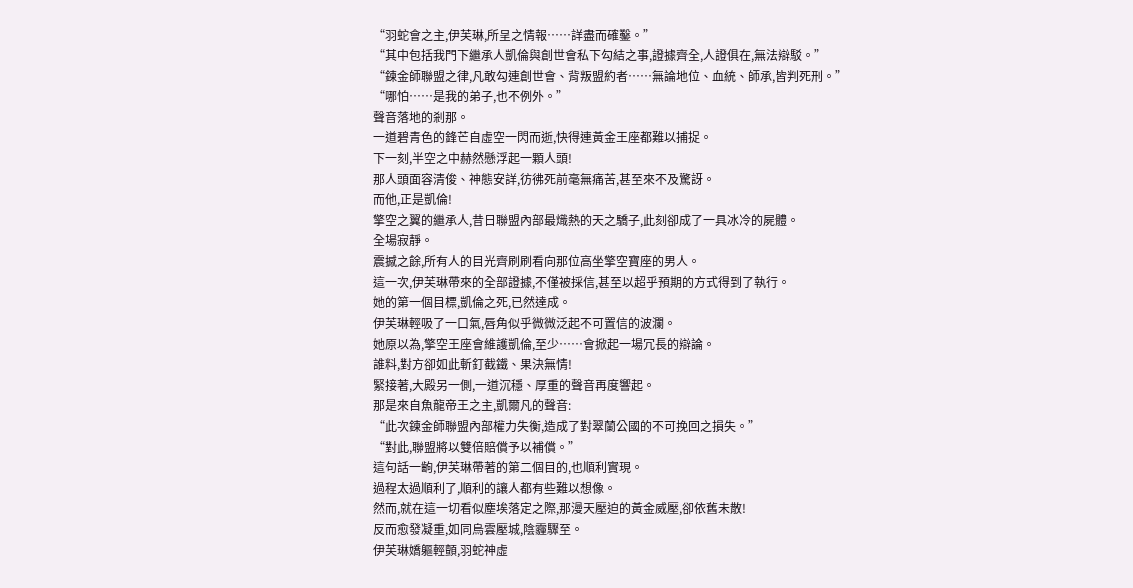“羽蛇會之主,伊芙琳,所呈之情報……詳盡而確鑿。”
“其中包括我門下繼承人凱倫與創世會私下勾結之事,證據齊全,人證俱在,無法辯駁。”
“鍊金師聯盟之律,凡敢勾連創世會、背叛盟約者……無論地位、血統、師承,皆判死刑。”
“哪怕……是我的弟子,也不例外。”
聲音落地的剎那。
一道碧青色的鋒芒自虛空一閃而逝,快得連黃金王座都難以捕捉。
下一刻,半空之中赫然懸浮起一顆人頭!
那人頭面容清俊、神態安詳,彷彿死前毫無痛苦,甚至來不及驚訝。
而他,正是凱倫!
擎空之翼的繼承人,昔日聯盟內部最熾熱的天之驕子,此刻卻成了一具冰冷的屍體。
全場寂靜。
震撼之餘,所有人的目光齊刷刷看向那位高坐擎空寶座的男人。
這一次,伊芙琳帶來的全部證據,不僅被採信,甚至以超乎預期的方式得到了執行。
她的第一個目標,凱倫之死,已然達成。
伊芙琳輕吸了一口氣,唇角似乎微微泛起不可置信的波瀾。
她原以為,擎空王座會維護凱倫,至少……會掀起一場冗長的辯論。
誰料,對方卻如此斬釘截鐵、果決無情!
緊接著,大殿另一側,一道沉穩、厚重的聲音再度響起。
那是來自魚龍帝王之主,凱爾凡的聲音:
“此次鍊金師聯盟內部權力失衡,造成了對翠蘭公國的不可挽回之損失。”
“對此,聯盟將以雙倍賠償予以補償。”
這句話一齣,伊芙琳帶著的第二個目的,也順利實現。
過程太過順利了,順利的讓人都有些難以想像。
然而,就在這一切看似塵埃落定之際,那漫天壓迫的黃金威壓,卻依舊未散!
反而愈發凝重,如同烏雲壓城,陰霾驟至。
伊芙琳嬌軀輕顫,羽蛇神虛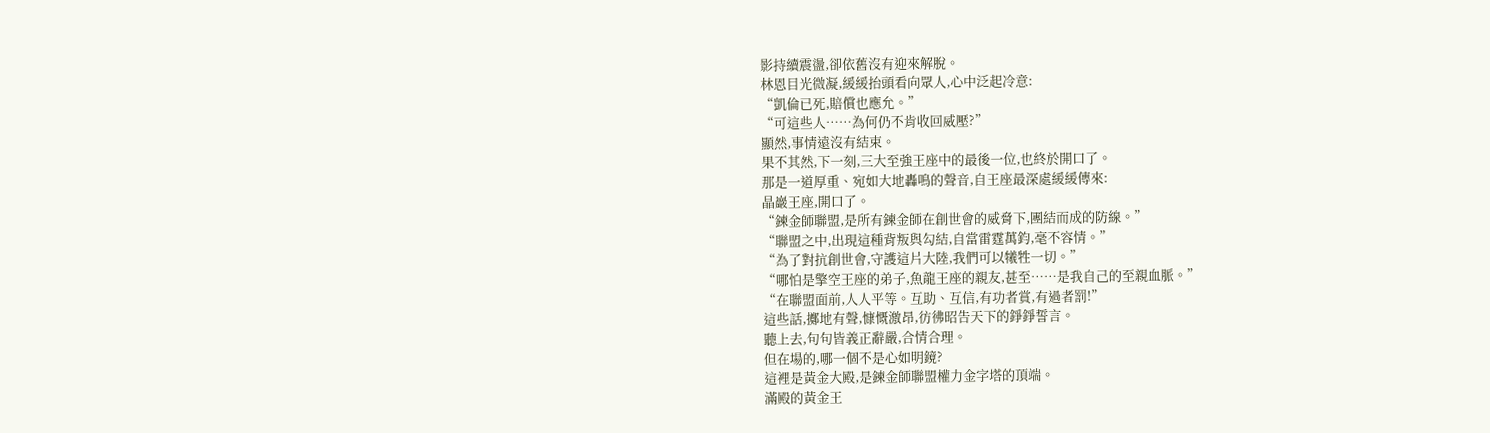影持續震盪,卻依舊沒有迎來解脫。
林恩目光微凝,緩緩抬頭看向眾人,心中泛起冷意:
“凱倫已死,賠償也應允。”
“可這些人……為何仍不肯收回威壓?”
顯然,事情遠沒有結束。
果不其然,下一刻,三大至強王座中的最後一位,也終於開口了。
那是一道厚重、宛如大地轟鳴的聲音,自王座最深處緩緩傳來:
晶巖王座,開口了。
“鍊金師聯盟,是所有鍊金師在創世會的威脅下,團結而成的防線。”
“聯盟之中,出現這種背叛與勾結,自當雷霆萬鈞,毫不容情。”
“為了對抗創世會,守護這片大陸,我們可以犧牲一切。”
“哪怕是擎空王座的弟子,魚龍王座的親友,甚至……是我自己的至親血脈。”
“在聯盟面前,人人平等。互助、互信,有功者賞,有過者罰!”
這些話,擲地有聲,慷慨激昂,彷彿昭告天下的錚錚誓言。
聽上去,句句皆義正辭嚴,合情合理。
但在場的,哪一個不是心如明鏡?
這裡是黃金大殿,是鍊金師聯盟權力金字塔的頂端。
滿殿的黃金王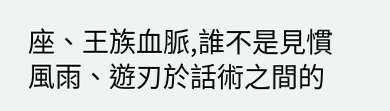座、王族血脈,誰不是見慣風雨、遊刃於話術之間的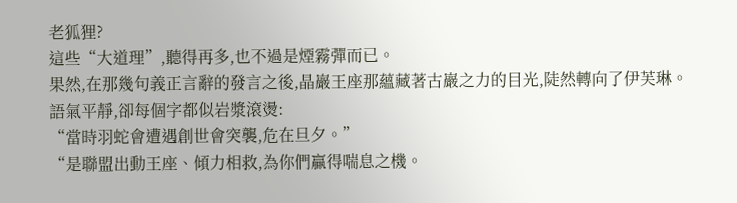老狐狸?
這些“大道理”,聽得再多,也不過是煙霧彈而已。
果然,在那幾句義正言辭的發言之後,晶巖王座那蘊藏著古巖之力的目光,陡然轉向了伊芙琳。
語氣平靜,卻每個字都似岩漿滾燙:
“當時羽蛇會遭遇創世會突襲,危在旦夕。”
“是聯盟出動王座、傾力相救,為你們贏得喘息之機。